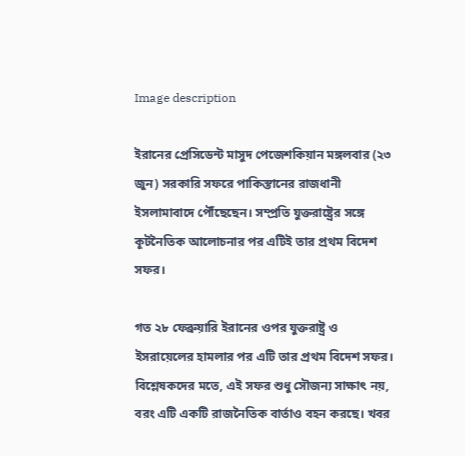Image description

ইরানের প্রেসিডেন্ট মাসুদ পেজেশকিয়ান মঙ্গলবার (২৩ জুন) সরকারি সফরে পাকিস্তানের রাজধানী ইসলামাবাদে পৌঁছেছেন। সম্প্রতি যুক্তরাষ্ট্রের সঙ্গে কূটনৈতিক আলোচনার পর এটিই তার প্রথম বিদেশ সফর।

গত ২৮ ফেব্রুয়ারি ইরানের ওপর যুক্তরাষ্ট্র ও ইসরায়েলের হামলার পর এটি তার প্রথম বিদেশ সফর। বিশ্লেষকদের মতে, এই সফর শুধু সৌজন্য সাক্ষাৎ নয়, বরং এটি একটি রাজনৈতিক বার্তাও বহন করছে। খবর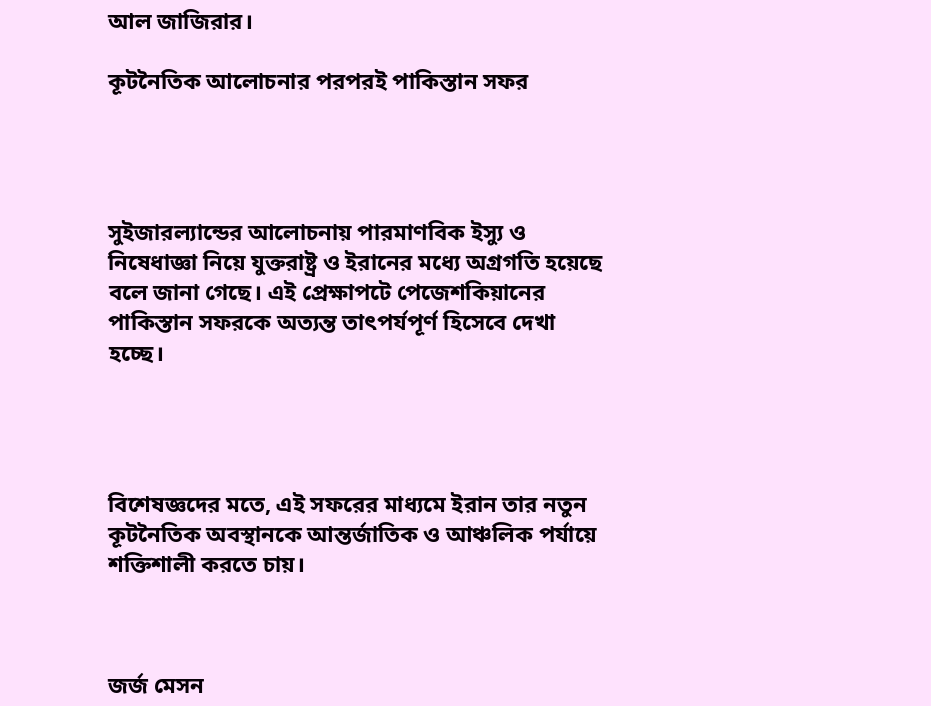আল জাজিরার।

কূটনৈতিক আলোচনার পরপরই পাকিস্তান সফর




সুইজারল্যান্ডের আলোচনায় পারমাণবিক ইস্যু ও নিষেধাজ্ঞা নিয়ে যুক্তরাষ্ট্র ও ইরানের মধ্যে অগ্রগতি হয়েছে বলে জানা গেছে। এই প্রেক্ষাপটে পেজেশকিয়ানের পাকিস্তান সফরকে অত্যন্ত তাৎপর্যপূর্ণ হিসেবে দেখা হচ্ছে।




বিশেষজ্ঞদের মতে, এই সফরের মাধ্যমে ইরান তার নতুন কূটনৈতিক অবস্থানকে আন্তর্জাতিক ও আঞ্চলিক পর্যায়ে শক্তিশালী করতে চায়।



জর্জ মেসন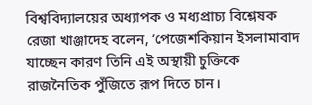বিশ্ববিদ্যালয়ের অধ্যাপক ও মধ্যপ্রাচ্য বিশ্লেষক রেজা খাঞ্জাদেহ বলেন, ‘পেজেশকিয়ান ইসলামাবাদ যাচ্ছেন কারণ তিনি এই অস্থায়ী চুক্তিকে রাজনৈতিক পুঁজিতে রূপ দিতে চান।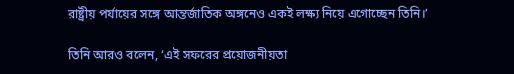রাষ্ট্রীয় পর্যায়ের সঙ্গে আন্তর্জাতিক অঙ্গনেও একই লক্ষ্য নিয়ে এগোচ্ছেন তিনি।’

তিনি আরও বলেন, ‘এই সফরের প্রয়োজনীয়তা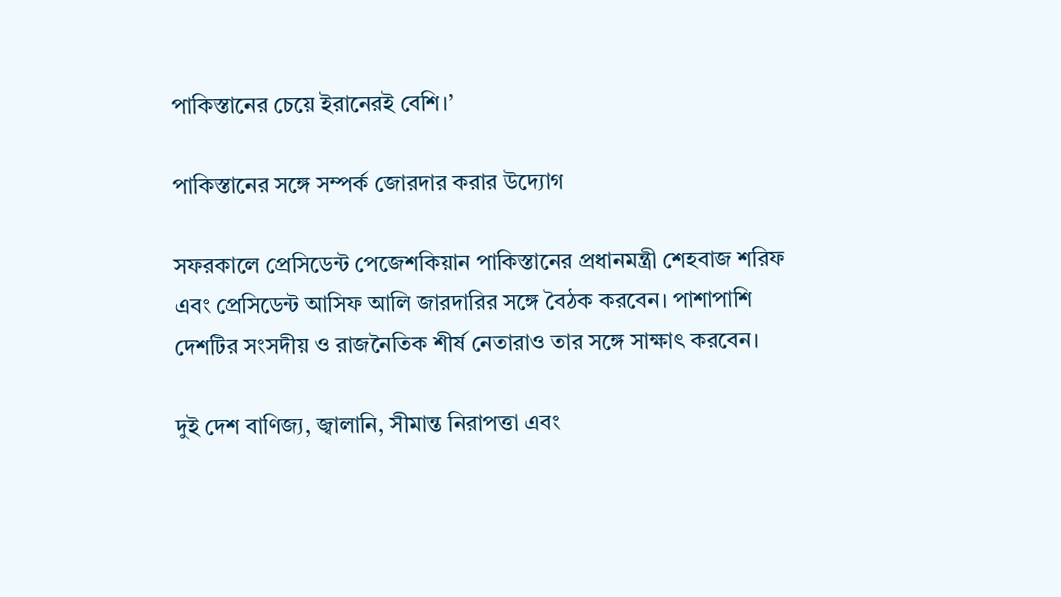পাকিস্তানের চেয়ে ইরানেরই বেশি।’

পাকিস্তানের সঙ্গে সম্পর্ক জোরদার করার উদ্যোগ

সফরকালে প্রেসিডেন্ট পেজেশকিয়ান পাকিস্তানের প্রধানমন্ত্রী শেহবাজ শরিফ এবং প্রেসিডেন্ট আসিফ আলি জারদারির সঙ্গে বৈঠক করবেন। পাশাপাশি দেশটির সংসদীয় ও রাজনৈতিক শীর্ষ নেতারাও তার সঙ্গে সাক্ষাৎ করবেন।

দুই দেশ বাণিজ্য, জ্বালানি, সীমান্ত নিরাপত্তা এবং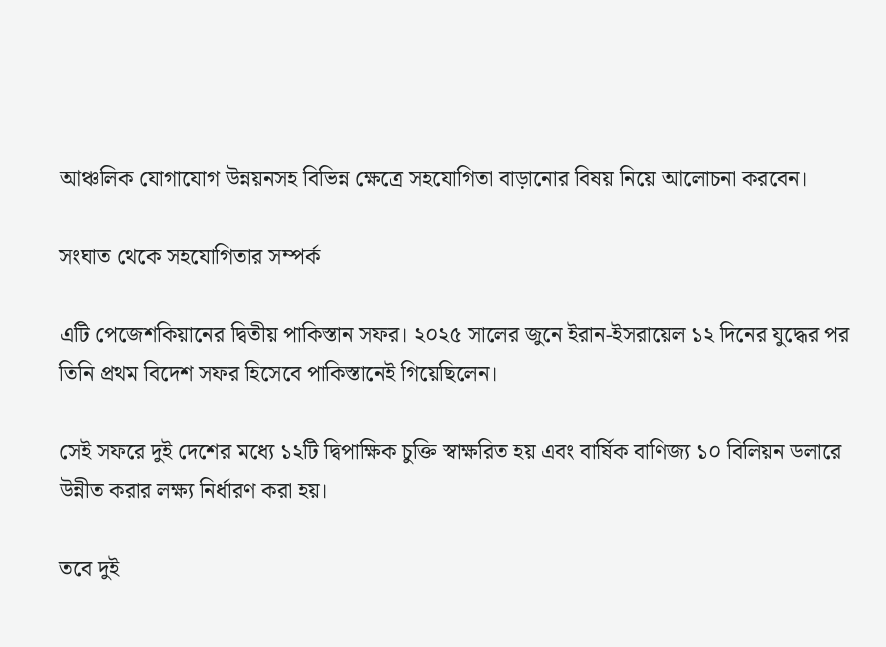আঞ্চলিক যোগাযোগ উন্নয়নসহ বিভিন্ন ক্ষেত্রে সহযোগিতা বাড়ানোর বিষয় নিয়ে আলোচনা করবেন।

সংঘাত থেকে সহযোগিতার সম্পর্ক

এটি পেজেশকিয়ানের দ্বিতীয় পাকিস্তান সফর। ২০২৫ সালের জুনে ইরান-ইসরায়েল ১২ দিনের যুদ্ধের পর তিনি প্রথম বিদেশ সফর হিসেবে পাকিস্তানেই গিয়েছিলেন।

সেই সফরে দুই দেশের মধ্যে ১২টি দ্বিপাক্ষিক চুক্তি স্বাক্ষরিত হয় এবং বার্ষিক বাণিজ্য ১০ বিলিয়ন ডলারে উন্নীত করার লক্ষ্য নির্ধারণ করা হয়।

তবে দুই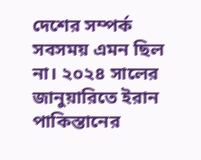দেশের সম্পর্ক সবসময় এমন ছিল না। ২০২৪ সালের জানুয়ারিতে ইরান পাকিস্তানের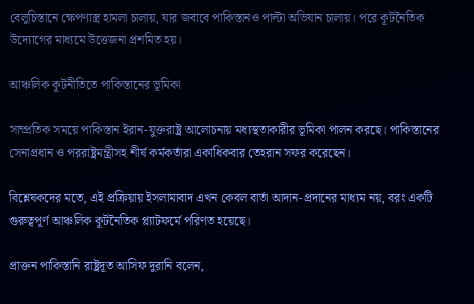বেলুচিস্তানে ক্ষেপণাস্ত্র হামলা চালায়, যার জবাবে পাকিস্তানও পাল্টা অভিযান চালায়। পরে কূটনৈতিক উদ্যোগের মাধ্যমে উত্তেজনা প্রশমিত হয়।

আঞ্চলিক কূটনীতিতে পাকিস্তানের ভূমিকা

সাম্প্রতিক সময়ে পাকিস্তান ইরান-যুক্তরাষ্ট্র আলোচনায় মধ্যস্থতাকারীর ভূমিকা পালন করছে। পাকিস্তানের সেনাপ্রধান ও পররাষ্ট্রমন্ত্রীসহ শীর্ষ কর্মকর্তারা একাধিকবার তেহরান সফর করেছেন।

বিশ্লেষকদের মতে, এই প্রক্রিয়ায় ইসলামাবাদ এখন কেবল বার্তা আদান-প্রদানের মাধ্যম নয়, বরং একটি গুরুত্বপূর্ণ আঞ্চলিক কূটনৈতিক প্ল্যাটফর্মে পরিণত হয়েছে।

প্রাক্তন পাকিস্তানি রাষ্ট্রদূত আসিফ দুরানি বলেন,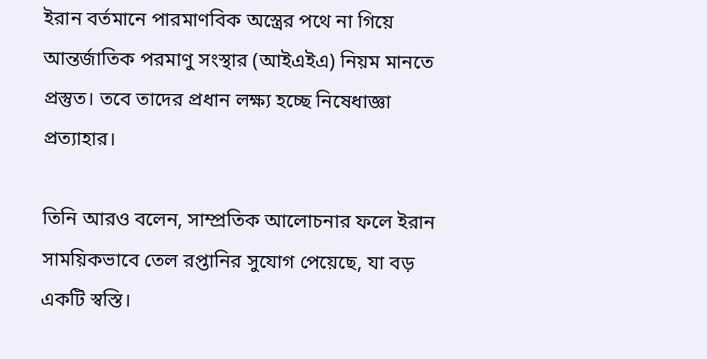ইরান বর্তমানে পারমাণবিক অস্ত্রের পথে না গিয়ে আন্তর্জাতিক পরমাণু সংস্থার (আইএইএ) নিয়ম মানতে প্রস্তুত। তবে তাদের প্রধান লক্ষ্য হচ্ছে নিষেধাজ্ঞা প্রত্যাহার।

তিনি আরও বলেন, সাম্প্রতিক আলোচনার ফলে ইরান সাময়িকভাবে তেল রপ্তানির সুযোগ পেয়েছে, যা বড় একটি স্বস্তি।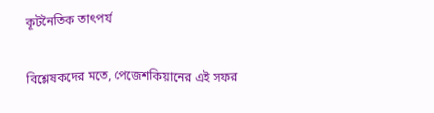কূটনৈতিক তাৎপর্য

বিশ্লেষকদের মতে, পেজেশকিয়ানের এই সফর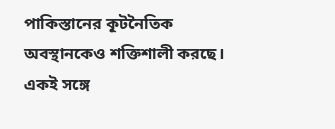পাকিস্তানের কূটনৈতিক অবস্থানকেও শক্তিশালী করছে। একই সঙ্গে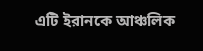এটি ইরানকে আঞ্চলিক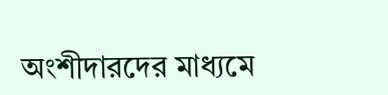অংশীদারদের মাধ্যমে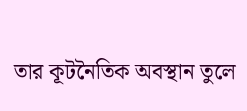তার কূটনৈতিক অবস্থান তুলে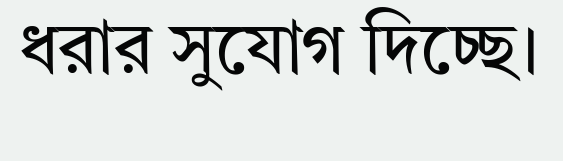ধরার সুযোগ দিচ্ছে।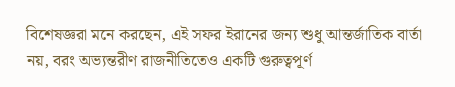বিশেষজ্ঞরা মনে করছেন, এই সফর ইরানের জন্য শুধু আন্তর্জাতিক বার্তা নয়, বরং অভ্যন্তরীণ রাজনীতিতেও একটি গুরুত্বপূর্ণ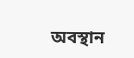অবস্থান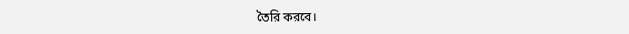তৈরি করবে।